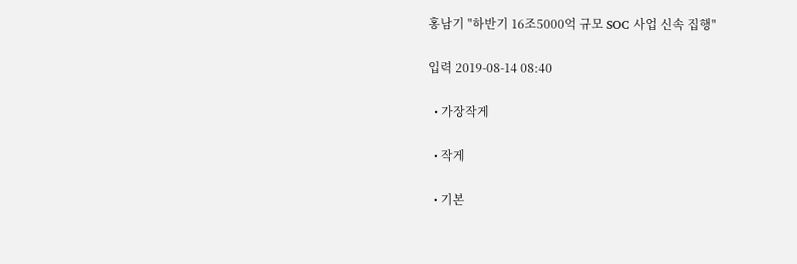홍남기 "하반기 16조5000억 규모 SOC 사업 신속 집행"

입력 2019-08-14 08:40

  • 가장작게

  • 작게

  • 기본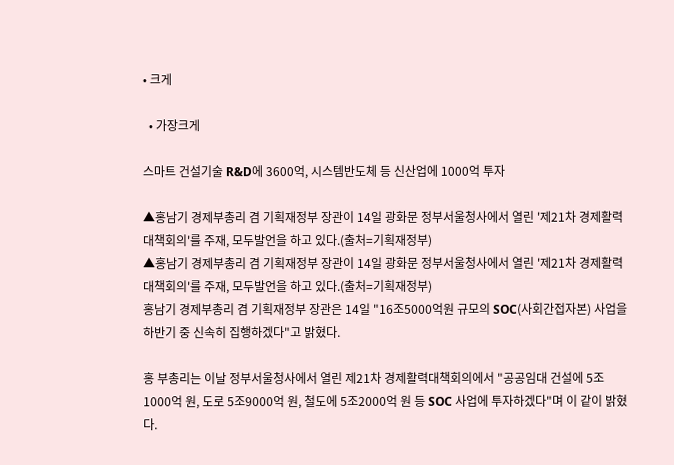• 크게

  • 가장크게

스마트 건설기술 R&D에 3600억, 시스템반도체 등 신산업에 1000억 투자

▲홍남기 경제부총리 겸 기획재정부 장관이 14일 광화문 정부서울청사에서 열린 '제21차 경제활력대책회의'를 주재, 모두발언을 하고 있다.(출처=기획재정부)
▲홍남기 경제부총리 겸 기획재정부 장관이 14일 광화문 정부서울청사에서 열린 '제21차 경제활력대책회의'를 주재, 모두발언을 하고 있다.(출처=기획재정부)
홍남기 경제부총리 겸 기획재정부 장관은 14일 "16조5000억원 규모의 SOC(사회간접자본) 사업을 하반기 중 신속히 집행하겠다"고 밝혔다.

홍 부총리는 이날 정부서울청사에서 열린 제21차 경제활력대책회의에서 "공공임대 건설에 5조1000억 원, 도로 5조9000억 원, 철도에 5조2000억 원 등 SOC 사업에 투자하겠다"며 이 같이 밝혔다.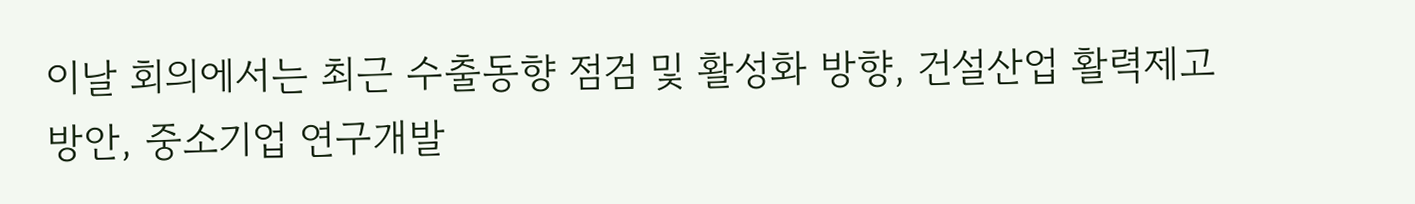이날 회의에서는 최근 수출동향 점검 및 활성화 방향, 건설산업 활력제고 방안, 중소기업 연구개발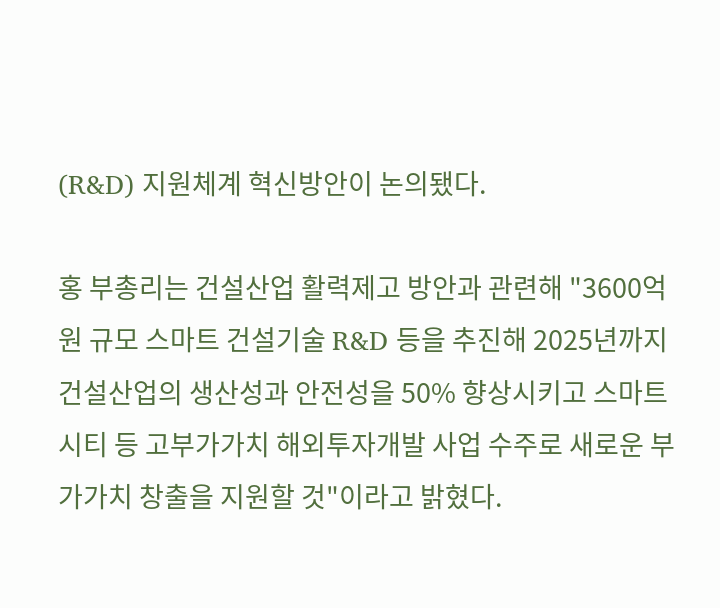(R&D) 지원체계 혁신방안이 논의됐다.

홍 부총리는 건설산업 활력제고 방안과 관련해 "3600억 원 규모 스마트 건설기술 R&D 등을 추진해 2025년까지 건설산업의 생산성과 안전성을 50% 향상시키고 스마트시티 등 고부가가치 해외투자개발 사업 수주로 새로운 부가가치 창출을 지원할 것"이라고 밝혔다.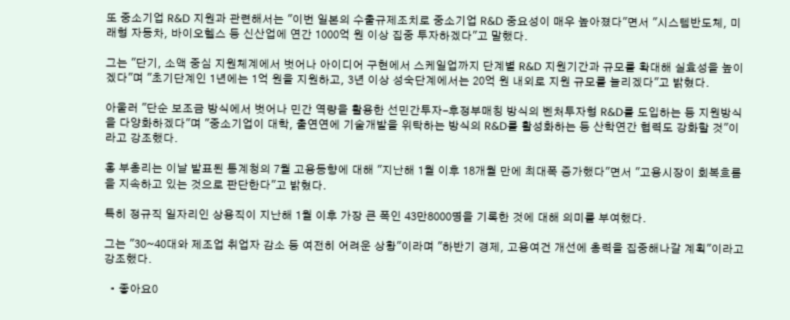또 중소기업 R&D 지원과 관련해서는 "이번 일본의 수출규제조치로 중소기업 R&D 중요성이 매우 높아졌다"면서 "시스템반도체, 미래형 자동차, 바이오헬스 등 신산업에 연간 1000억 원 이상 집중 투자하겠다"고 말했다.

그는 "단기, 소액 중심 지원체계에서 벗어나 아이디어 구현에서 스케일업까지 단계별 R&D 지원기간과 규모를 확대해 실효성을 높이겠다"며 "초기단계인 1년에는 1억 원을 지원하고, 3년 이상 성숙단계에서는 20억 원 내외로 지원 규모를 늘리겠다"고 밝혔다.

아울러 "단순 보조금 방식에서 벗어나 민간 역량을 활용한 선민간투자-후정부매칭 방식의 벤처투자형 R&D를 도입하는 등 지원방식을 다양화하겠다"며 "중소기업이 대학, 출연연에 기술개발을 위탁하는 방식의 R&D를 활성화하는 등 산학연간 협력도 강화할 것"이라고 강조했다.

홍 부총리는 이날 발표된 통계청의 7월 고용동향에 대해 "지난해 1월 이후 18개월 만에 최대폭 증가했다"면서 "고용시장이 회복흐름을 지속하고 있는 것으로 판단한다"고 밝혔다.

특히 정규직 일자리인 상용직이 지난해 1월 이후 가장 큰 폭인 43만8000명을 기록한 것에 대해 의미를 부여했다.

그는 "30~40대와 제조업 취업자 감소 등 여전히 어려운 상황"이라며 "하반기 경제, 고용여건 개선에 총력을 집중해나갈 계획"이라고 강조했다.

  • 좋아요0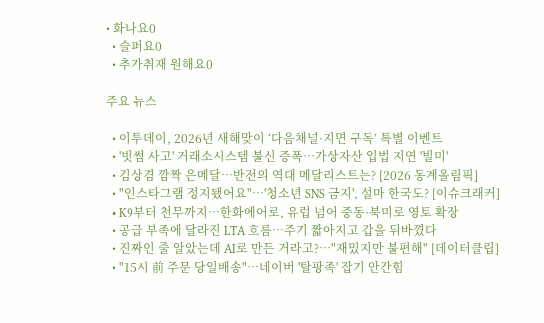• 화나요0
  • 슬퍼요0
  • 추가취재 원해요0

주요 뉴스

  • 이투데이, 2026년 새해맞이 ‘다음채널·지면 구독’ 특별 이벤트
  • '빗썸 사고' 거래소시스템 불신 증폭…가상자산 입법 지연 '빌미'
  • 김상겸 깜짝 은메달…반전의 역대 메달리스트는? [2026 동계올림픽]
  • "인스타그램 정지됐어요"⋯'청소년 SNS 금지', 설마 한국도? [이슈크래커]
  • K9부터 천무까지…한화에어로, 유럽 넘어 중동·북미로 영토 확장
  • 공급 부족에 달라진 LTA 흐름⋯주기 짧아지고 갑을 뒤바꼈다
  • 진짜인 줄 알았는데 AI로 만든 거라고?…"재밌지만 불편해" [데이터클립]
  • "15시 前 주문 당일배송"…네이버 '탈팡족' 잡기 안간힘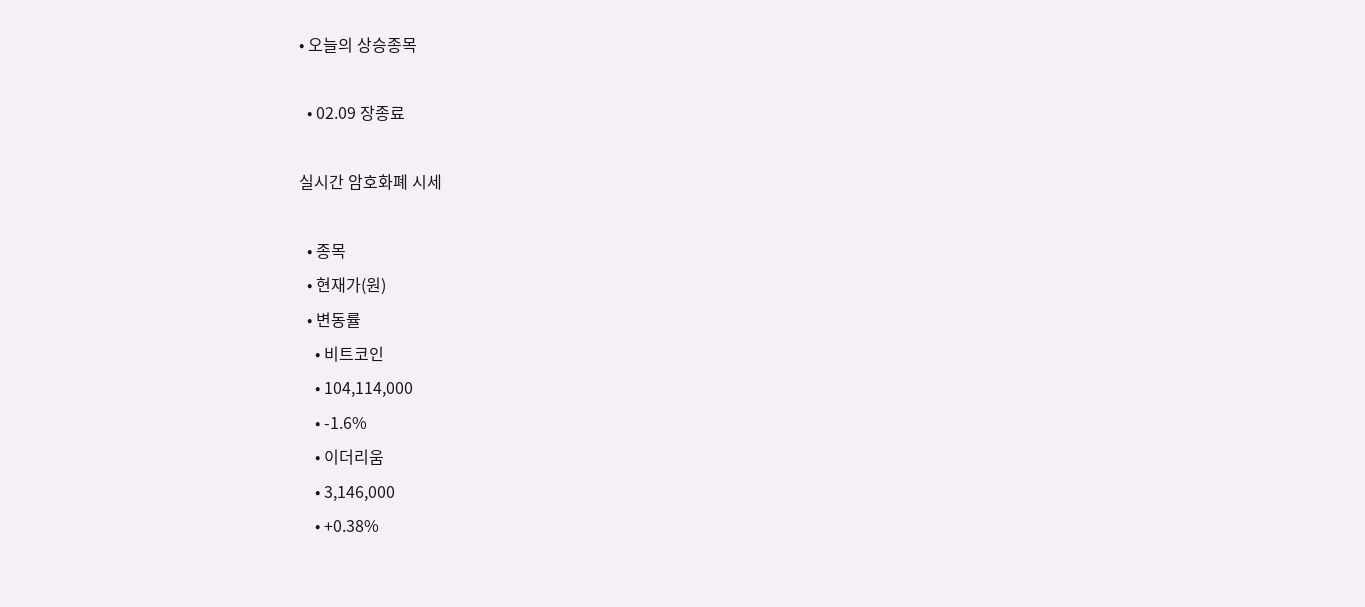• 오늘의 상승종목

  • 02.09 장종료

실시간 암호화폐 시세

  • 종목
  • 현재가(원)
  • 변동률
    • 비트코인
    • 104,114,000
    • -1.6%
    • 이더리움
    • 3,146,000
    • +0.38%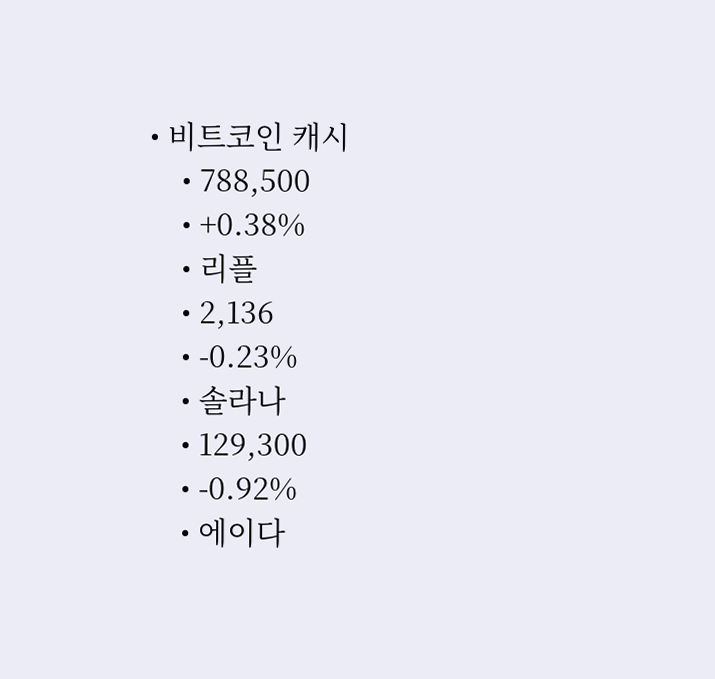• 비트코인 캐시
    • 788,500
    • +0.38%
    • 리플
    • 2,136
    • -0.23%
    • 솔라나
    • 129,300
    • -0.92%
    • 에이다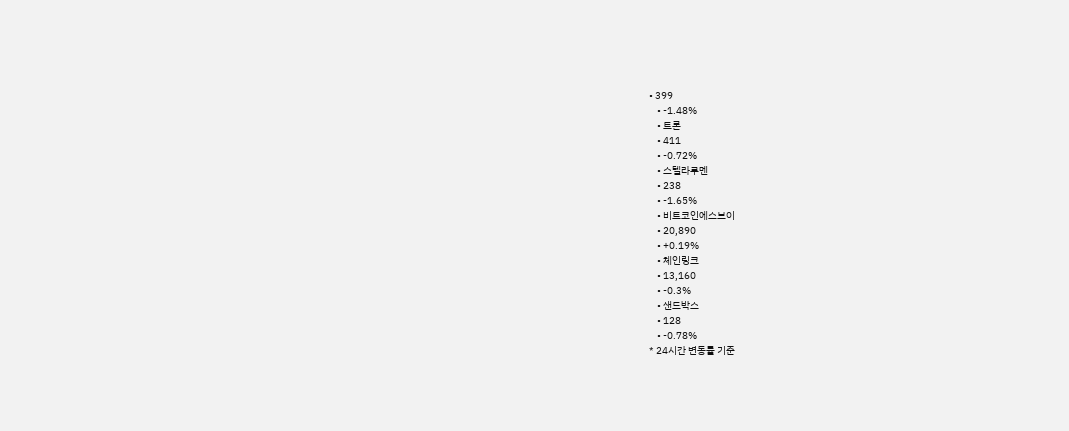• 399
    • -1.48%
    • 트론
    • 411
    • -0.72%
    • 스텔라루멘
    • 238
    • -1.65%
    • 비트코인에스브이
    • 20,890
    • +0.19%
    • 체인링크
    • 13,160
    • -0.3%
    • 샌드박스
    • 128
    • -0.78%
* 24시간 변동률 기준